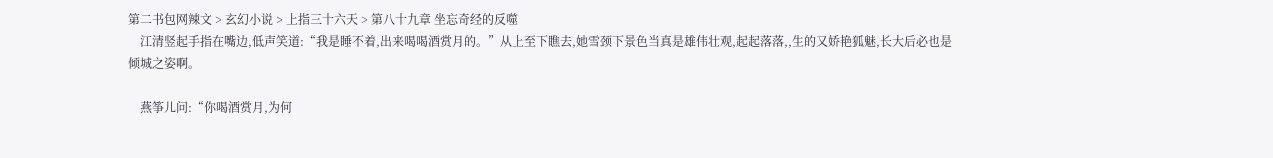第二书包网辣文 > 玄幻小说 > 上指三十六天 > 第八十九章 坐忘奇经的反噬
    江清竖起手指在嘴边,低声笑道:“我是睡不着,出来喝喝酒赏月的。”从上至下瞧去,她雪颈下景色当真是雄伟壮观,起起落落,,生的又娇艳狐魅,长大后必也是倾城之姿啊。

    燕筝儿问:“你喝酒赏月,为何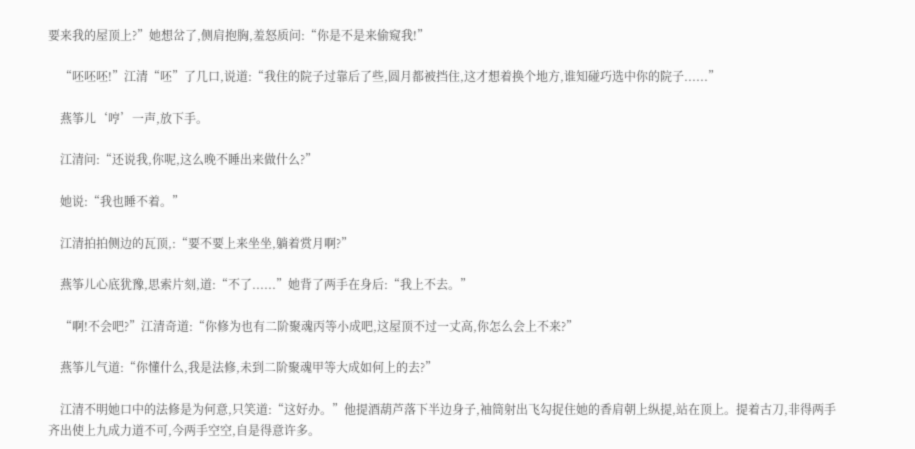要来我的屋顶上?”她想岔了,侧肩抱胸,羞怒质问:“你是不是来偷窥我!”

    “呸呸呸!”江清“呸”了几口,说道:“我住的院子过靠后了些,圆月都被挡住,这才想着换个地方,谁知碰巧选中你的院子......”

    燕筝儿‘哼’一声,放下手。

    江清问:“还说我,你呢,这么晚不睡出来做什么?”

    她说:“我也睡不着。”

    江清拍拍侧边的瓦顶,:“要不要上来坐坐,躺着赏月啊?”

    燕筝儿心底犹豫,思索片刻,道:“不了......”她背了两手在身后:“我上不去。”

    “啊!不会吧?”江清奇道:“你修为也有二阶聚魂丙等小成吧,这屋顶不过一丈高,你怎么会上不来?”

    燕筝儿气道:“你懂什么,我是法修,未到二阶聚魂甲等大成如何上的去?”

    江清不明她口中的法修是为何意,只笑道:“这好办。”他提酒葫芦落下半边身子,袖筒射出飞勾捉住她的香肩朝上纵提,站在顶上。提着古刀,非得两手齐出使上九成力道不可,今两手空空,自是得意许多。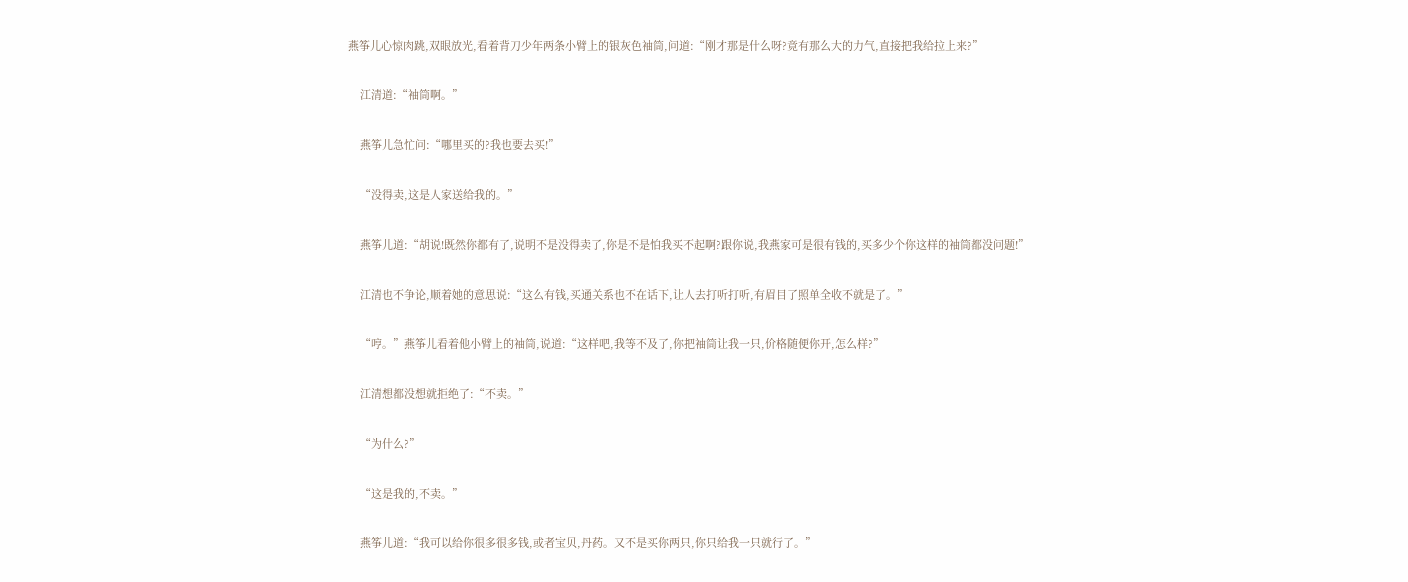燕筝儿心惊肉跳,双眼放光,看着背刀少年两条小臂上的银灰色袖筒,问道:“刚才那是什么呀?竟有那么大的力气,直接把我给拉上来?”

    江清道:“袖筒啊。”

    燕筝儿急忙问:“哪里买的?我也要去买!”

    “没得卖,这是人家送给我的。”

    燕筝儿道:“胡说!既然你都有了,说明不是没得卖了,你是不是怕我买不起啊?跟你说,我燕家可是很有钱的,买多少个你这样的袖筒都没问题!”

    江清也不争论,顺着她的意思说:“这么有钱,买通关系也不在话下,让人去打听打听,有眉目了照单全收不就是了。”

    “哼。”燕筝儿看着他小臂上的袖筒,说道:“这样吧,我等不及了,你把袖筒让我一只,价格随便你开,怎么样?”

    江清想都没想就拒绝了:“不卖。”

    “为什么?”

    “这是我的,不卖。”

    燕筝儿道:“我可以给你很多很多钱,或者宝贝,丹药。又不是买你两只,你只给我一只就行了。”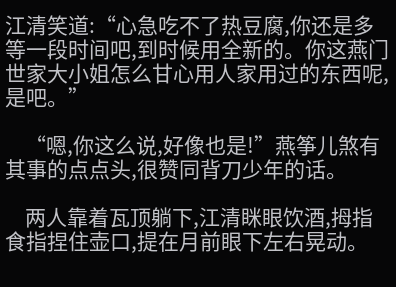江清笑道:“心急吃不了热豆腐,你还是多等一段时间吧,到时候用全新的。你这燕门世家大小姐怎么甘心用人家用过的东西呢,是吧。”

    “嗯,你这么说,好像也是!”燕筝儿煞有其事的点点头,很赞同背刀少年的话。

    两人靠着瓦顶躺下,江清眯眼饮酒,拇指食指捏住壶口,提在月前眼下左右晃动。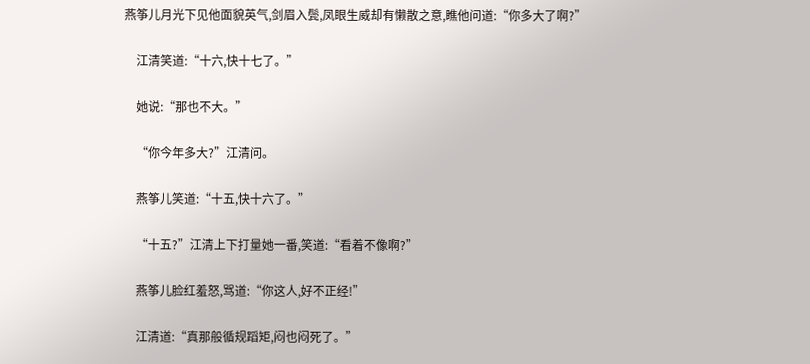燕筝儿月光下见他面貌英气,剑眉入鬓,凤眼生威却有懒散之意,瞧他问道:“你多大了啊?”

    江清笑道:“十六,快十七了。”

    她说:“那也不大。”

    “你今年多大?”江清问。

    燕筝儿笑道:“十五,快十六了。”

    “十五?”江清上下打量她一番,笑道:“看着不像啊?”

    燕筝儿脸红羞怒,骂道:“你这人,好不正经!”

    江清道:“真那般循规蹈矩,闷也闷死了。”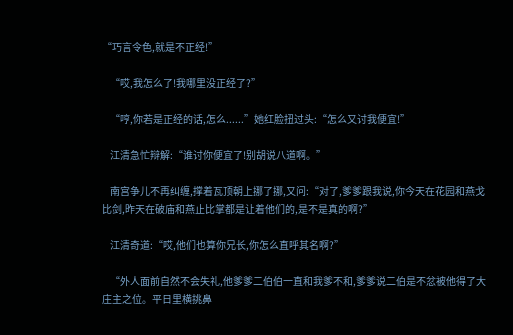“巧言令色,就是不正经!”

    “哎,我怎么了!我哪里没正经了?”

    “哼,你若是正经的话,怎么......”她红脸扭过头:“怎么又讨我便宜!”

    江清急忙辩解:“谁讨你便宜了!别胡说八道啊。”

    南宫争儿不再纠缠,撑着瓦顶朝上挪了挪,又问:“对了,爹爹跟我说,你今天在花园和燕戈比剑,昨天在破庙和燕止比掌都是让着他们的,是不是真的啊?”

    江清奇道:“哎,他们也算你兄长,你怎么直呼其名啊?”

    “外人面前自然不会失礼,他爹爹二伯伯一直和我爹不和,爹爹说二伯是不忿被他得了大庄主之位。平日里横挑鼻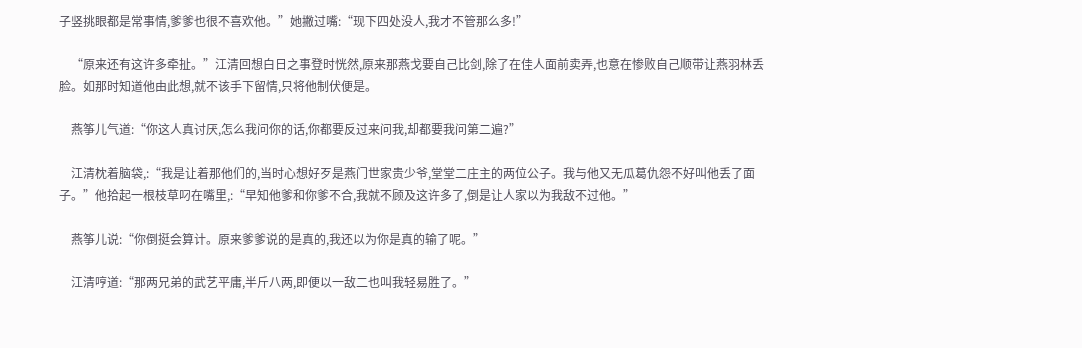子竖挑眼都是常事情,爹爹也很不喜欢他。”她撇过嘴:“现下四处没人,我才不管那么多!”

    “原来还有这许多牵扯。”江清回想白日之事登时恍然,原来那燕戈要自己比剑,除了在佳人面前卖弄,也意在惨败自己顺带让燕羽林丢脸。如那时知道他由此想,就不该手下留情,只将他制伏便是。

    燕筝儿气道:“你这人真讨厌,怎么我问你的话,你都要反过来问我,却都要我问第二遍?”

    江清枕着脑袋,:“我是让着那他们的,当时心想好歹是燕门世家贵少爷,堂堂二庄主的两位公子。我与他又无瓜葛仇怨不好叫他丢了面子。”他拾起一根枝草叼在嘴里,:“早知他爹和你爹不合,我就不顾及这许多了,倒是让人家以为我敌不过他。”

    燕筝儿说:“你倒挺会算计。原来爹爹说的是真的,我还以为你是真的输了呢。”

    江清哼道:“那两兄弟的武艺平庸,半斤八两,即便以一敌二也叫我轻易胜了。”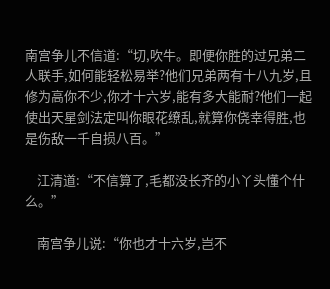南宫争儿不信道:“切,吹牛。即便你胜的过兄弟二人联手,如何能轻松易举?他们兄弟两有十八九岁,且修为高你不少,你才十六岁,能有多大能耐?他们一起使出天星剑法定叫你眼花缭乱,就算你侥幸得胜,也是伤敌一千自损八百。”

    江清道:“不信算了,毛都没长齐的小丫头懂个什么。”

    南宫争儿说:“你也才十六岁,岂不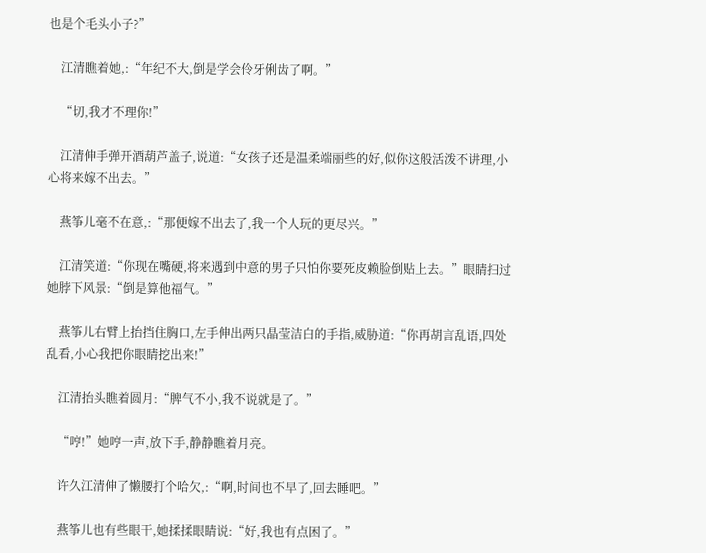也是个毛头小子?”

    江清瞧着她,:“年纪不大,倒是学会伶牙俐齿了啊。”

    “切,我才不理你!”

    江清伸手弹开酒葫芦盖子,说道:“女孩子还是温柔端丽些的好,似你这般活泼不讲理,小心将来嫁不出去。”

    燕筝儿毫不在意,:“那便嫁不出去了,我一个人玩的更尽兴。”

    江清笑道:“你现在嘴硬,将来遇到中意的男子只怕你要死皮赖脸倒贴上去。”眼睛扫过她脖下风景:“倒是算他福气。”

    燕筝儿右臂上抬挡住胸口,左手伸出两只晶莹洁白的手指,威胁道:“你再胡言乱语,四处乱看,小心我把你眼睛挖出来!”

    江清抬头瞧着圆月:“脾气不小,我不说就是了。”

    “哼!”她哼一声,放下手,静静瞧着月亮。

    许久江清伸了懒腰打个哈欠,:“啊,时间也不早了,回去睡吧。”

    燕筝儿也有些眼干,她揉揉眼睛说:“好,我也有点困了。”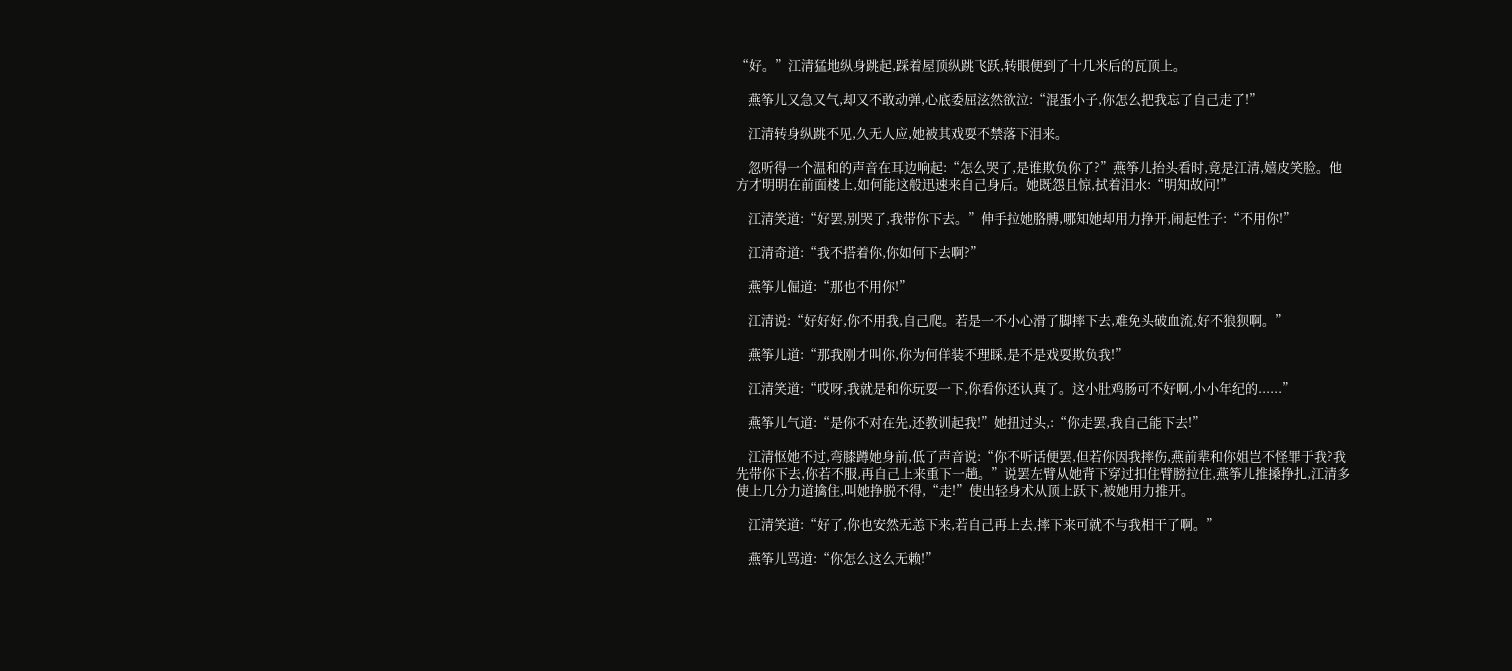“好。”江清猛地纵身跳起,踩着屋顶纵跳飞跃,转眼便到了十几米后的瓦顶上。

    燕筝儿又急又气,却又不敢动弹,心底委屈泫然欲泣:“混蛋小子,你怎么把我忘了自己走了!”

    江清转身纵跳不见,久无人应,她被其戏耍不禁落下泪来。

    忽听得一个温和的声音在耳边响起:“怎么哭了,是谁欺负你了?”燕筝儿抬头看时,竟是江清,嬉皮笑脸。他方才明明在前面楼上,如何能这般迅速来自己身后。她既怨且惊,拭着泪水:“明知故问!”

    江清笑道:“好罢,别哭了,我带你下去。”伸手拉她胳膊,哪知她却用力挣开,闹起性子:“不用你!”

    江清奇道:“我不搭着你,你如何下去啊?”

    燕筝儿倔道:“那也不用你!”

    江清说:“好好好,你不用我,自己爬。若是一不小心滑了脚摔下去,难免头破血流,好不狼狈啊。”

    燕筝儿道:“那我刚才叫你,你为何佯装不理睬,是不是戏耍欺负我!”

    江清笑道:“哎呀,我就是和你玩耍一下,你看你还认真了。这小肚鸡肠可不好啊,小小年纪的......”

    燕筝儿气道:“是你不对在先,还教训起我!”她扭过头,:“你走罢,我自己能下去!”

    江清怄她不过,弯膝蹲她身前,低了声音说:“你不听话便罢,但若你因我摔伤,燕前辈和你姐岂不怪罪于我?我先带你下去,你若不服,再自己上来重下一趟。”说罢左臂从她背下穿过扣住臂膀拉住,燕筝儿推搡挣扎,江清多使上几分力道擒住,叫她挣脱不得,“走!”使出轻身术从顶上跃下,被她用力推开。

    江清笑道:“好了,你也安然无恙下来,若自己再上去,摔下来可就不与我相干了啊。”

    燕筝儿骂道:“你怎么这么无赖!”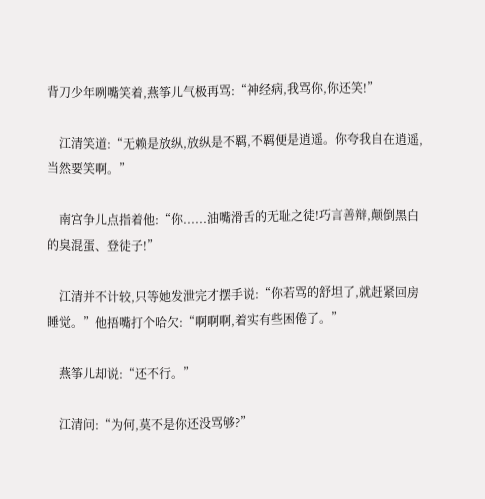背刀少年咧嘴笑着,燕筝儿气极再骂:“神经病,我骂你,你还笑!”

    江清笑道:“无赖是放纵,放纵是不羁,不羁便是逍遥。你夸我自在逍遥,当然要笑啊。”

    南宫争儿点指着他:“你......油嘴滑舌的无耻之徒!巧言善辩,颠倒黑白的臭混蛋、登徒子!”

    江清并不计较,只等她发泄完才摆手说:“你若骂的舒坦了,就赶紧回房睡觉。”他捂嘴打个哈欠:“啊啊啊,着实有些困倦了。”

    燕筝儿却说:“还不行。”

    江清问:“为何,莫不是你还没骂够?”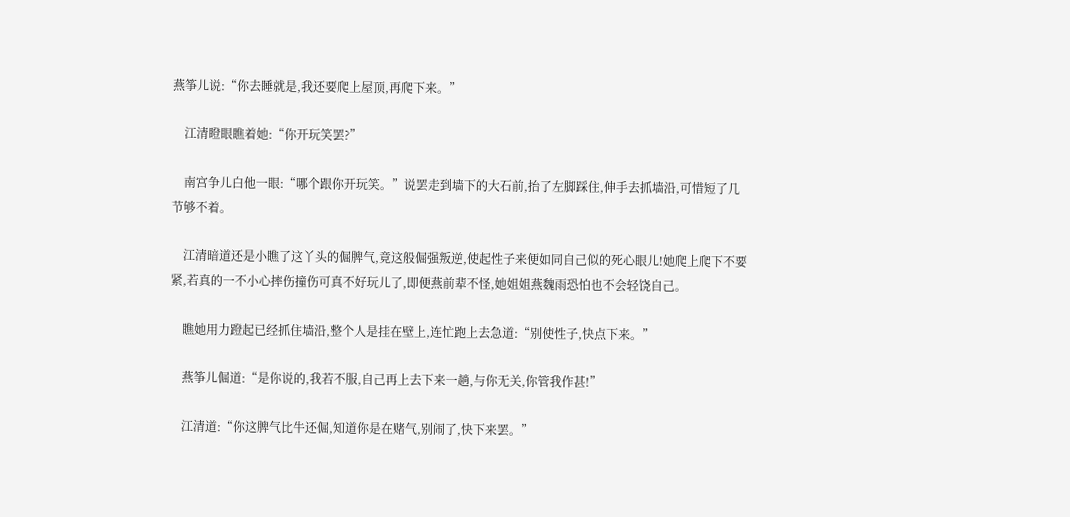燕筝儿说:“你去睡就是,我还要爬上屋顶,再爬下来。”

    江清瞪眼瞧着她:“你开玩笑罢?”

    南宫争儿白他一眼:“哪个跟你开玩笑。”说罢走到墙下的大石前,抬了左脚踩住,伸手去抓墙沿,可惜短了几节够不着。

    江清暗道还是小瞧了这丫头的倔脾气,竟这般倔强叛逆,使起性子来便如同自己似的死心眼儿!她爬上爬下不要紧,若真的一不小心摔伤撞伤可真不好玩儿了,即便燕前辈不怪,她姐姐燕魏雨恐怕也不会轻饶自己。

    瞧她用力蹬起已经抓住墙沿,整个人是挂在壁上,连忙跑上去急道:“别使性子,快点下来。”

    燕筝儿倔道:“是你说的,我若不服,自己再上去下来一趟,与你无关,你管我作甚!”

    江清道:“你这脾气比牛还倔,知道你是在赌气,别闹了,快下来罢。”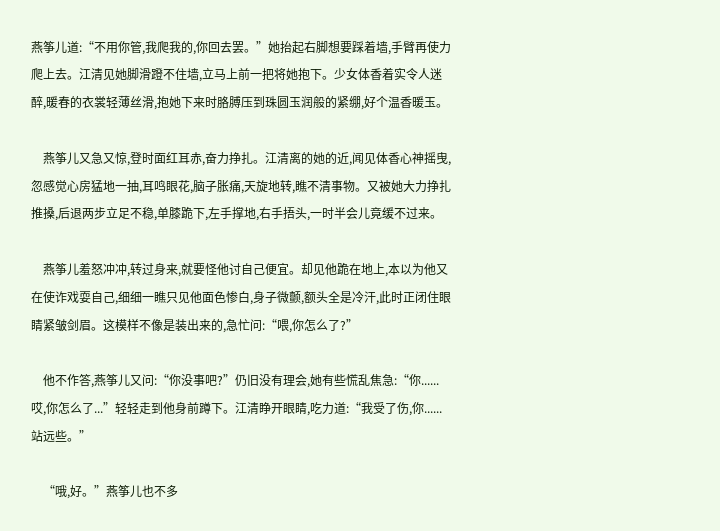燕筝儿道:“不用你管,我爬我的,你回去罢。”她抬起右脚想要踩着墙,手臂再使力爬上去。江清见她脚滑蹬不住墙,立马上前一把将她抱下。少女体香着实令人迷醉,暖春的衣裳轻薄丝滑,抱她下来时胳膊压到珠圆玉润般的紧绷,好个温香暖玉。

    燕筝儿又急又惊,登时面红耳赤,奋力挣扎。江清离的她的近,闻见体香心神摇曳,忽感觉心房猛地一抽,耳鸣眼花,脑子胀痛,天旋地转,瞧不清事物。又被她大力挣扎推搡,后退两步立足不稳,单膝跪下,左手撑地,右手捂头,一时半会儿竟缓不过来。

    燕筝儿羞怒冲冲,转过身来,就要怪他讨自己便宜。却见他跪在地上,本以为他又在使诈戏耍自己,细细一瞧只见他面色惨白,身子微颤,额头全是冷汗,此时正闭住眼睛紧皱剑眉。这模样不像是装出来的,急忙问:“喂,你怎么了?”

    他不作答,燕筝儿又问:“你没事吧?”仍旧没有理会,她有些慌乱焦急:“你......哎,你怎么了...”轻轻走到他身前蹲下。江清睁开眼睛,吃力道:“我受了伤,你......站远些。”

    “哦,好。”燕筝儿也不多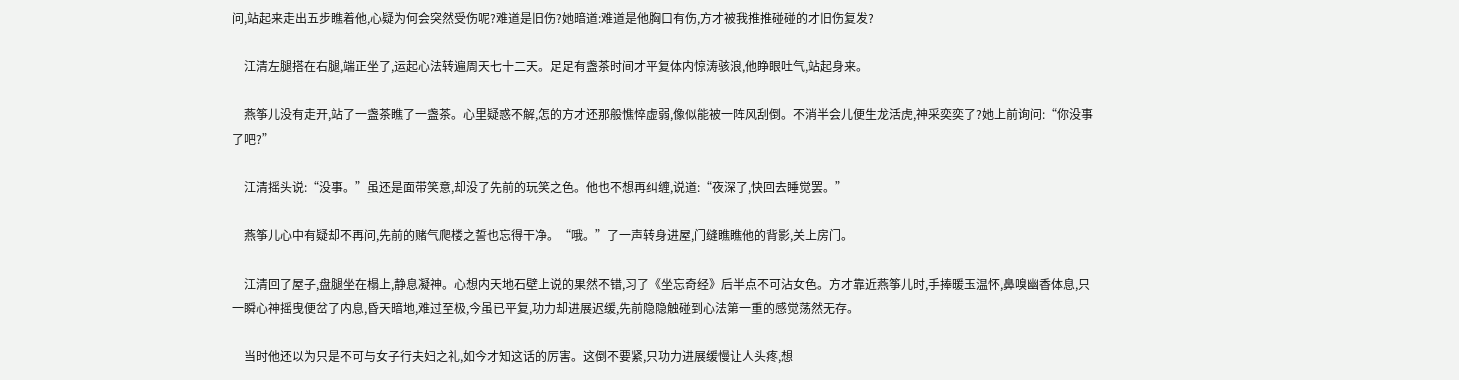问,站起来走出五步瞧着他,心疑为何会突然受伤呢?难道是旧伤?她暗道:难道是他胸口有伤,方才被我推推碰碰的才旧伤复发?

    江清左腿搭在右腿,端正坐了,运起心法转遍周天七十二天。足足有盏茶时间才平复体内惊涛骇浪,他睁眼吐气,站起身来。

    燕筝儿没有走开,站了一盏茶瞧了一盏茶。心里疑惑不解,怎的方才还那般憔悴虚弱,像似能被一阵风刮倒。不消半会儿便生龙活虎,神采奕奕了?她上前询问:“你没事了吧?”

    江清摇头说:“没事。”虽还是面带笑意,却没了先前的玩笑之色。他也不想再纠缠,说道:“夜深了,快回去睡觉罢。”

    燕筝儿心中有疑却不再问,先前的赌气爬楼之誓也忘得干净。“哦。”了一声转身进屋,门缝瞧瞧他的背影,关上房门。

    江清回了屋子,盘腿坐在榻上,静息凝神。心想内天地石壁上说的果然不错,习了《坐忘奇经》后半点不可沾女色。方才靠近燕筝儿时,手捧暖玉温怀,鼻嗅幽香体息,只一瞬心神摇曳便岔了内息,昏天暗地,难过至极,今虽已平复,功力却进展迟缓,先前隐隐触碰到心法第一重的感觉荡然无存。

    当时他还以为只是不可与女子行夫妇之礼,如今才知这话的厉害。这倒不要紧,只功力进展缓慢让人头疼,想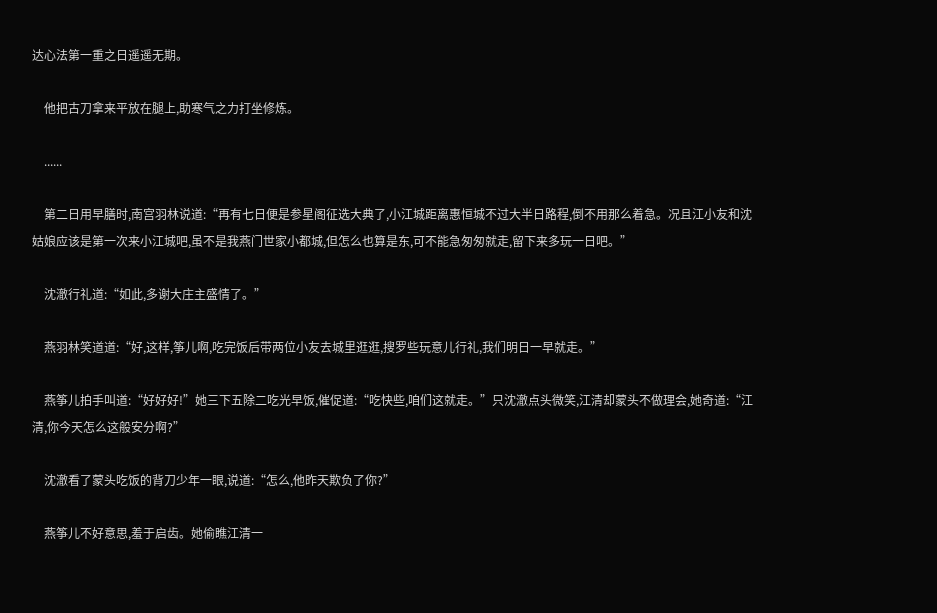达心法第一重之日遥遥无期。

    他把古刀拿来平放在腿上,助寒气之力打坐修炼。

    ......

    第二日用早膳时,南宫羽林说道:“再有七日便是参星阁征选大典了,小江城距离惠恒城不过大半日路程,倒不用那么着急。况且江小友和沈姑娘应该是第一次来小江城吧,虽不是我燕门世家小都城,但怎么也算是东,可不能急匆匆就走,留下来多玩一日吧。”

    沈澈行礼道:“如此,多谢大庄主盛情了。”

    燕羽林笑道道:“好,这样,筝儿啊,吃完饭后带两位小友去城里逛逛,搜罗些玩意儿行礼,我们明日一早就走。”

    燕筝儿拍手叫道:“好好好!”她三下五除二吃光早饭,催促道:“吃快些,咱们这就走。”只沈澈点头微笑,江清却蒙头不做理会,她奇道:“江清,你今天怎么这般安分啊?”

    沈澈看了蒙头吃饭的背刀少年一眼,说道:“怎么,他昨天欺负了你?”

    燕筝儿不好意思,羞于启齿。她偷瞧江清一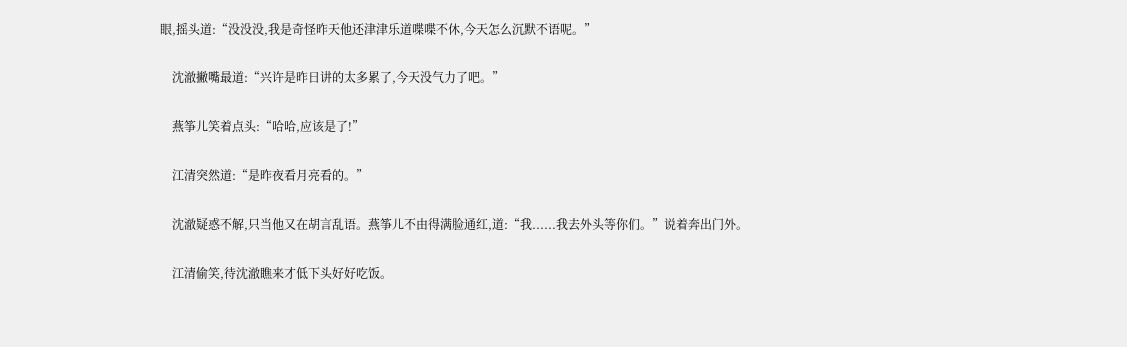眼,摇头道:“没没没,我是奇怪昨天他还津津乐道喋喋不休,今天怎么沉默不语呢。”

    沈澈撇嘴最道:“兴许是昨日讲的太多累了,今天没气力了吧。”

    燕筝儿笑着点头:“哈哈,应该是了!”

    江清突然道:“是昨夜看月亮看的。”

    沈澈疑惑不解,只当他又在胡言乱语。燕筝儿不由得满脸通红,道:“我......我去外头等你们。”说着奔出门外。

    江清偷笑,待沈澈瞧来才低下头好好吃饭。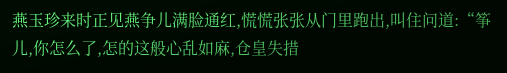燕玉珍来时正见燕争儿满脸通红,慌慌张张从门里跑出,叫住问道:“筝儿,你怎么了,怎的这般心乱如麻,仓皇失措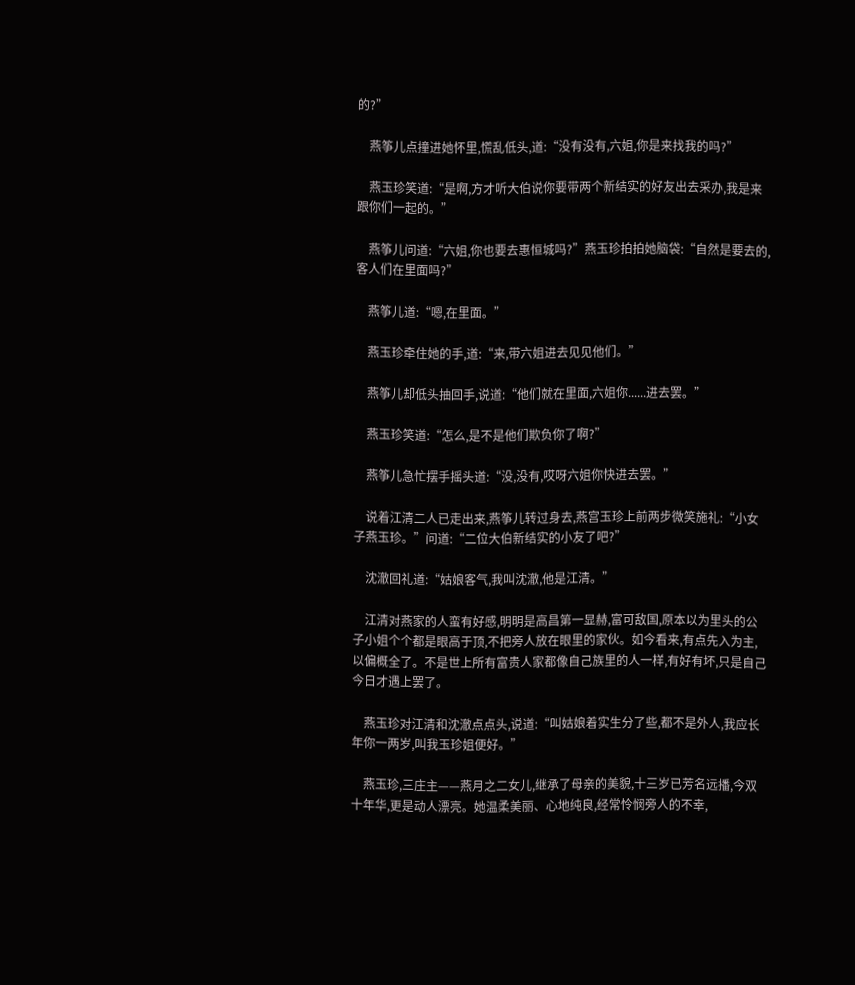的?”

    燕筝儿点撞进她怀里,慌乱低头,道:“没有没有,六姐,你是来找我的吗?”

    燕玉珍笑道:“是啊,方才听大伯说你要带两个新结实的好友出去采办,我是来跟你们一起的。”

    燕筝儿问道:“六姐,你也要去惠恒城吗?”燕玉珍拍拍她脑袋:“自然是要去的,客人们在里面吗?”

    燕筝儿道:“嗯,在里面。”

    燕玉珍牵住她的手,道:“来,带六姐进去见见他们。”

    燕筝儿却低头抽回手,说道:“他们就在里面,六姐你......进去罢。”

    燕玉珍笑道:“怎么,是不是他们欺负你了啊?”

    燕筝儿急忙摆手摇头道:“没,没有,哎呀六姐你快进去罢。”

    说着江清二人已走出来,燕筝儿转过身去,燕宫玉珍上前两步微笑施礼:“小女子燕玉珍。”问道:“二位大伯新结实的小友了吧?”

    沈澈回礼道:“姑娘客气,我叫沈澈,他是江清。”

    江清对燕家的人蛮有好感,明明是高昌第一显赫,富可敌国,原本以为里头的公子小姐个个都是眼高于顶,不把旁人放在眼里的家伙。如今看来,有点先入为主,以偏概全了。不是世上所有富贵人家都像自己族里的人一样,有好有坏,只是自己今日才遇上罢了。

    燕玉珍对江清和沈澈点点头,说道:“叫姑娘着实生分了些,都不是外人,我应长年你一两岁,叫我玉珍姐便好。”

    燕玉珍,三庄主——燕月之二女儿,继承了母亲的美貌,十三岁已芳名远播,今双十年华,更是动人漂亮。她温柔美丽、心地纯良,经常怜悯旁人的不幸,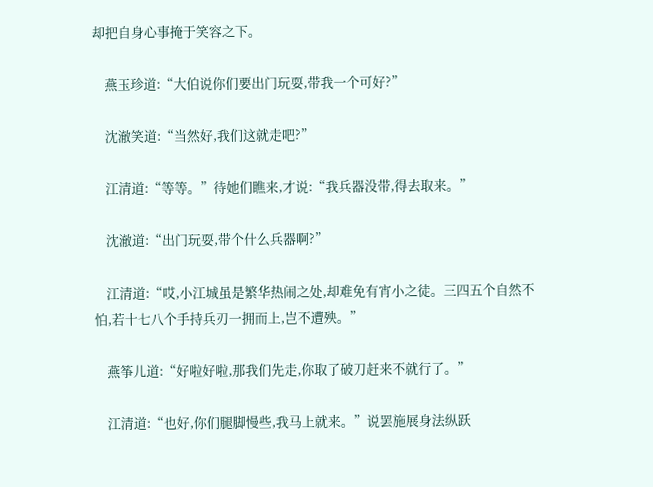却把自身心事掩于笑容之下。

    燕玉珍道:“大伯说你们要出门玩耍,带我一个可好?”

    沈澈笑道:“当然好,我们这就走吧?”

    江清道:“等等。”待她们瞧来,才说:“我兵器没带,得去取来。”

    沈澈道:“出门玩耍,带个什么兵器啊?”

    江清道:“哎,小江城虽是繁华热闹之处,却难免有宵小之徒。三四五个自然不怕,若十七八个手持兵刃一拥而上,岂不遭殃。”

    燕筝儿道:“好啦好啦,那我们先走,你取了破刀赶来不就行了。”

    江清道:“也好,你们腿脚慢些,我马上就来。”说罢施展身法纵跃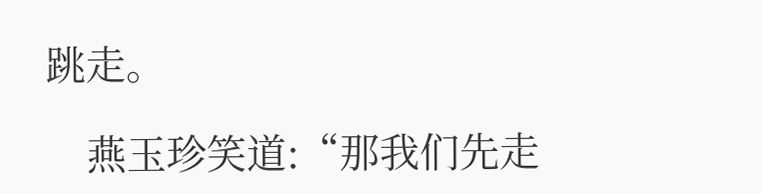跳走。

    燕玉珍笑道:“那我们先走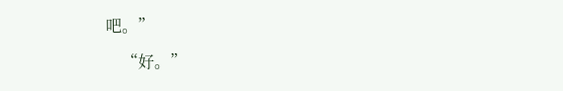吧。”

    “好。”